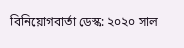বিনিয়োগবার্তা ডেস্ক: ২০২০ সাল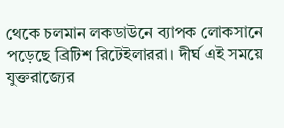থেকে চলমান লকডাউনে ব্যাপক লোকসানে পড়েছে ব্রিটিশ রিটেইলাররা। দীর্ঘ এই সময়ে যুক্তরাজ্যের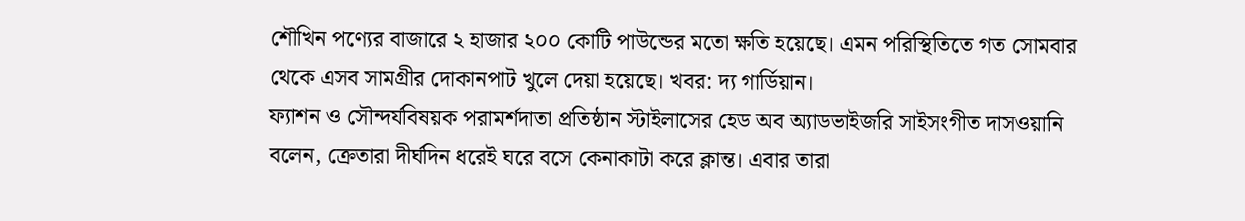শৌখিন পণ্যের বাজারে ২ হাজার ২০০ কোটি পাউন্ডের মতো ক্ষতি হয়েছে। এমন পরিস্থিতিতে গত সোমবার থেকে এসব সামগ্রীর দোকানপাট খুলে দেয়া হয়েছে। খবর: দ্য গার্ডিয়ান।
ফ্যাশন ও সৌন্দর্যবিষয়ক পরামর্শদাতা প্রতিষ্ঠান স্টাইলাসের হেড অব অ্যাডভাইজরি সাইসংগীত দাসওয়ানি বলেন, ক্রেতারা দীর্ঘদিন ধরেই ঘরে বসে কেনাকাটা করে ক্লান্ত। এবার তারা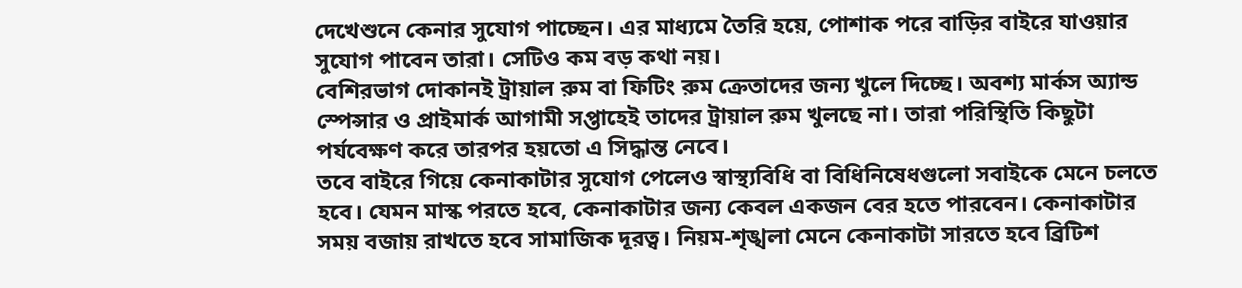দেখেশুনে কেনার সুযোগ পাচ্ছেন। এর মাধ্যমে তৈরি হয়ে, পোশাক পরে বাড়ির বাইরে যাওয়ার সুযোগ পাবেন তারা। সেটিও কম বড় কথা নয়।
বেশিরভাগ দোকানই ট্রায়াল রুম বা ফিটিং রুম ক্রেতাদের জন্য খুলে দিচ্ছে। অবশ্য মার্কস অ্যান্ড স্পেন্সার ও প্রাইমার্ক আগামী সপ্তাহেই তাদের ট্রায়াল রুম খুলছে না। তারা পরিস্থিতি কিছুটা পর্যবেক্ষণ করে তারপর হয়তো এ সিদ্ধান্ত নেবে।
তবে বাইরে গিয়ে কেনাকাটার সুযোগ পেলেও স্বাস্থ্যবিধি বা বিধিনিষেধগুলো সবাইকে মেনে চলতে হবে। যেমন মাস্ক পরতে হবে, কেনাকাটার জন্য কেবল একজন বের হতে পারবেন। কেনাকাটার সময় বজায় রাখতে হবে সামাজিক দূরত্ব। নিয়ম-শৃঙ্খলা মেনে কেনাকাটা সারতে হবে ব্রিটিশ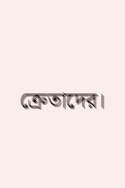ক্রেতাদের।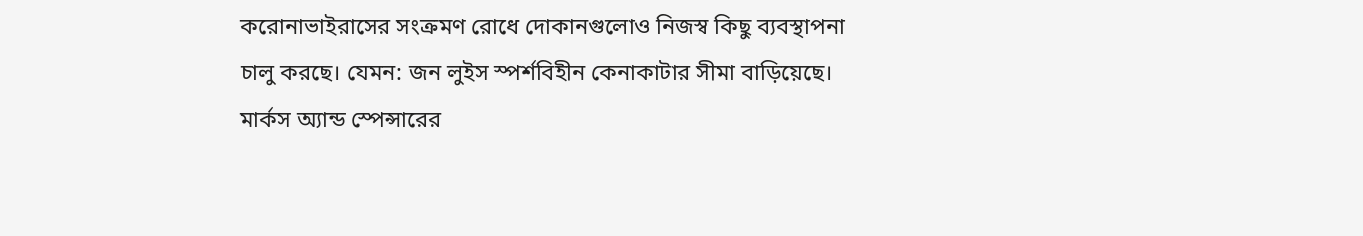করোনাভাইরাসের সংক্রমণ রোধে দোকানগুলোও নিজস্ব কিছু ব্যবস্থাপনা চালু করছে। যেমন: জন লুইস স্পর্শবিহীন কেনাকাটার সীমা বাড়িয়েছে।
মার্কস অ্যান্ড স্পেন্সারের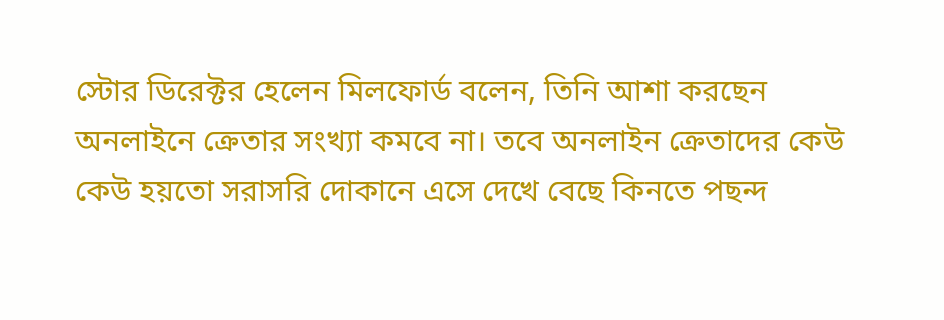স্টোর ডিরেক্টর হেলেন মিলফোর্ড বলেন, তিনি আশা করছেন অনলাইনে ক্রেতার সংখ্যা কমবে না। তবে অনলাইন ক্রেতাদের কেউ কেউ হয়তো সরাসরি দোকানে এসে দেখে বেছে কিনতে পছন্দ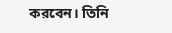করবেন। তিনি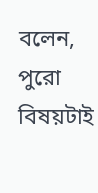বলেন, পুরো বিষয়টাই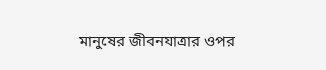মানুষের জীবনযাত্রার ওপর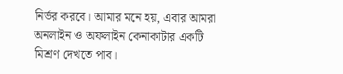নির্ভর করবে। আমার মনে হয়, এবার আমরা অনলাইন ও অফলাইন কেনাকাটার একটি মিশ্রণ দেখতে পাব।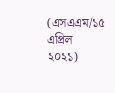(এসএএম/১৫ এপ্রিল ২০২১)